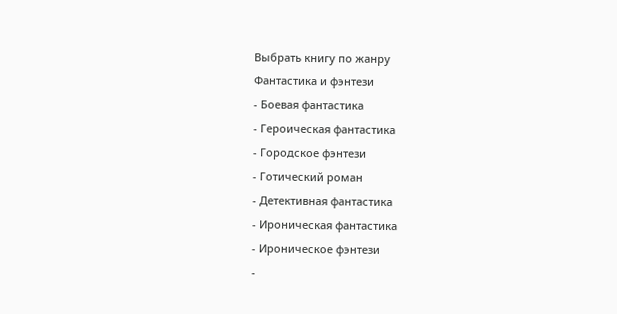Выбрать книгу по жанру
Фантастика и фэнтези
- Боевая фантастика
- Героическая фантастика
- Городское фэнтези
- Готический роман
- Детективная фантастика
- Ироническая фантастика
- Ироническое фэнтези
-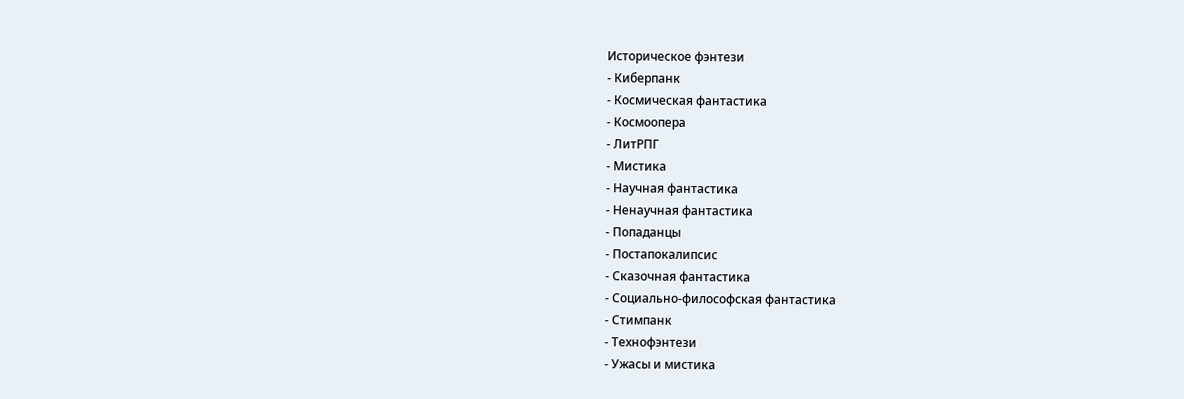Историческое фэнтези
- Киберпанк
- Космическая фантастика
- Космоопера
- ЛитРПГ
- Мистика
- Научная фантастика
- Ненаучная фантастика
- Попаданцы
- Постапокалипсис
- Сказочная фантастика
- Социально-философская фантастика
- Стимпанк
- Технофэнтези
- Ужасы и мистика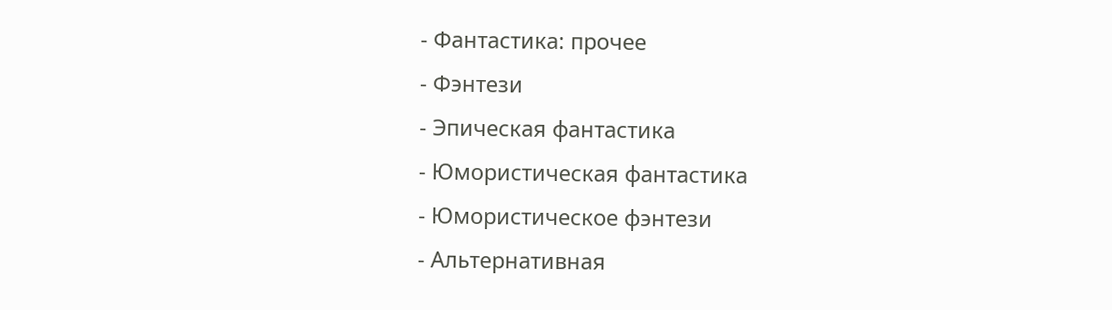- Фантастика: прочее
- Фэнтези
- Эпическая фантастика
- Юмористическая фантастика
- Юмористическое фэнтези
- Альтернативная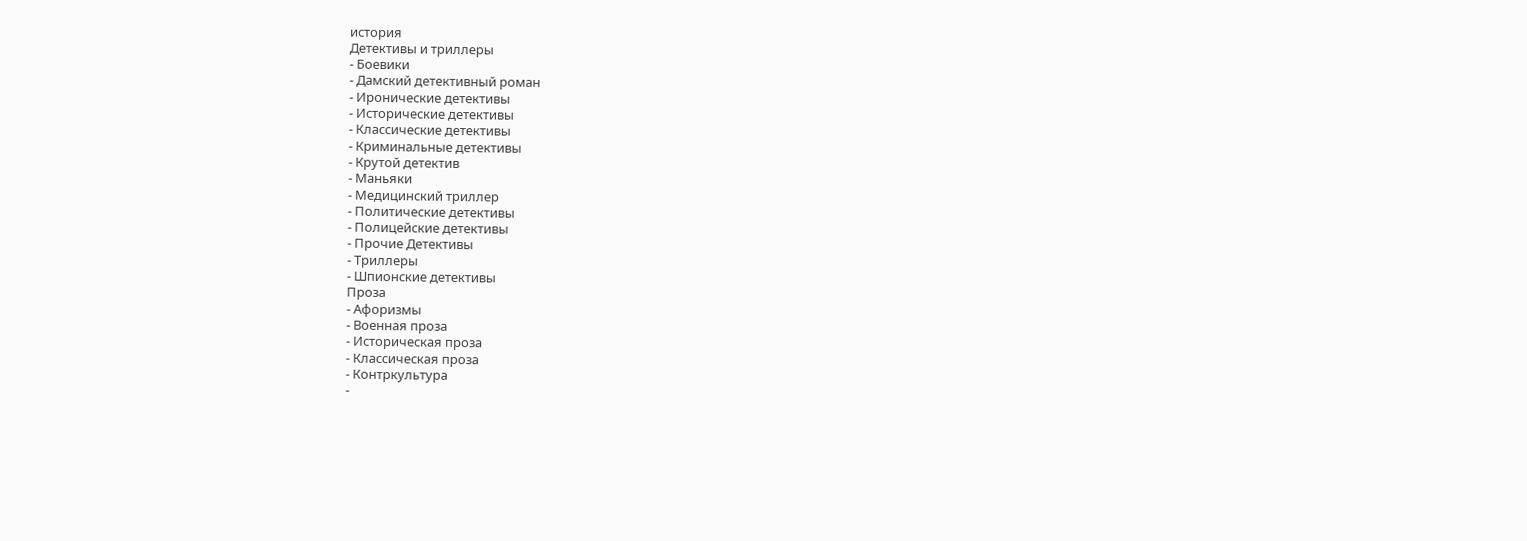история
Детективы и триллеры
- Боевики
- Дамский детективный роман
- Иронические детективы
- Исторические детективы
- Классические детективы
- Криминальные детективы
- Крутой детектив
- Маньяки
- Медицинский триллер
- Политические детективы
- Полицейские детективы
- Прочие Детективы
- Триллеры
- Шпионские детективы
Проза
- Афоризмы
- Военная проза
- Историческая проза
- Классическая проза
- Контркультура
-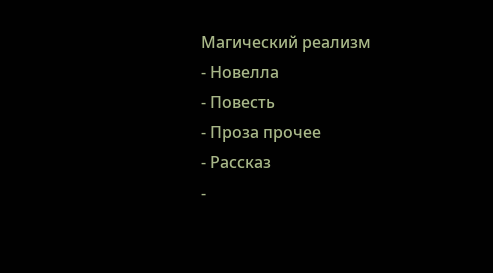Магический реализм
- Новелла
- Повесть
- Проза прочее
- Рассказ
-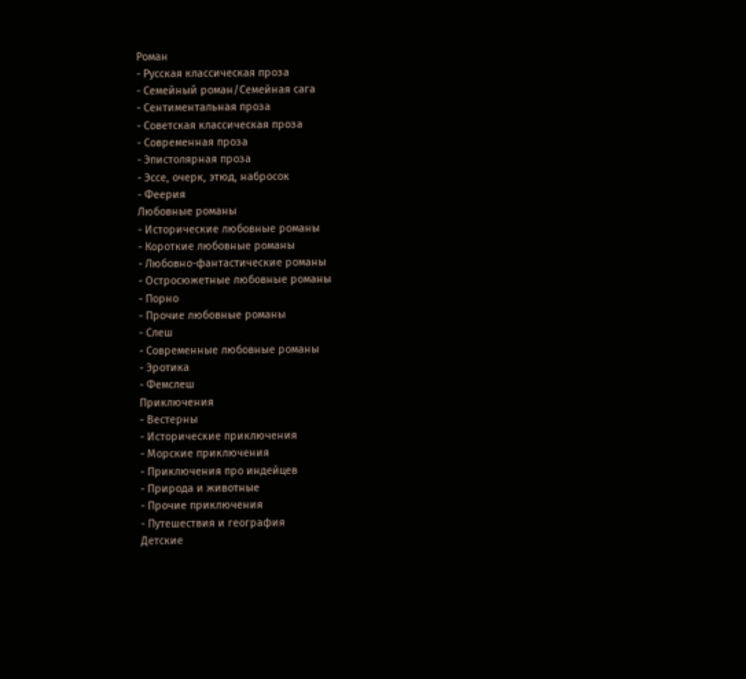Роман
- Русская классическая проза
- Семейный роман/Семейная сага
- Сентиментальная проза
- Советская классическая проза
- Современная проза
- Эпистолярная проза
- Эссе, очерк, этюд, набросок
- Феерия
Любовные романы
- Исторические любовные романы
- Короткие любовные романы
- Любовно-фантастические романы
- Остросюжетные любовные романы
- Порно
- Прочие любовные романы
- Слеш
- Современные любовные романы
- Эротика
- Фемслеш
Приключения
- Вестерны
- Исторические приключения
- Морские приключения
- Приключения про индейцев
- Природа и животные
- Прочие приключения
- Путешествия и география
Детские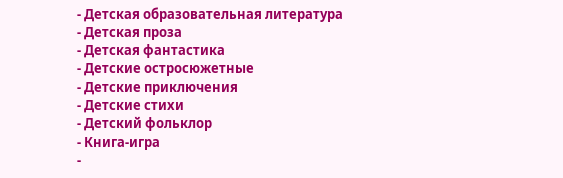- Детская образовательная литература
- Детская проза
- Детская фантастика
- Детские остросюжетные
- Детские приключения
- Детские стихи
- Детский фольклор
- Книга-игра
-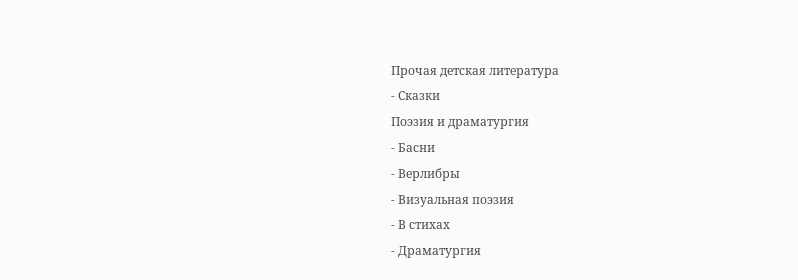Прочая детская литература
- Сказки
Поэзия и драматургия
- Басни
- Верлибры
- Визуальная поэзия
- В стихах
- Драматургия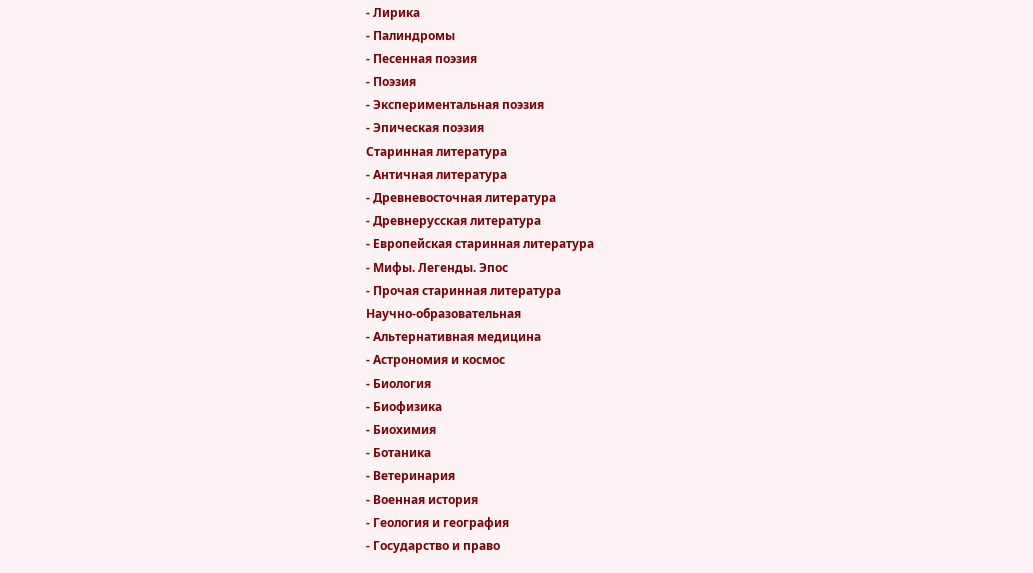- Лирика
- Палиндромы
- Песенная поэзия
- Поэзия
- Экспериментальная поэзия
- Эпическая поэзия
Старинная литература
- Античная литература
- Древневосточная литература
- Древнерусская литература
- Европейская старинная литература
- Мифы. Легенды. Эпос
- Прочая старинная литература
Научно-образовательная
- Альтернативная медицина
- Астрономия и космос
- Биология
- Биофизика
- Биохимия
- Ботаника
- Ветеринария
- Военная история
- Геология и география
- Государство и право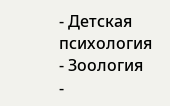- Детская психология
- Зоология
-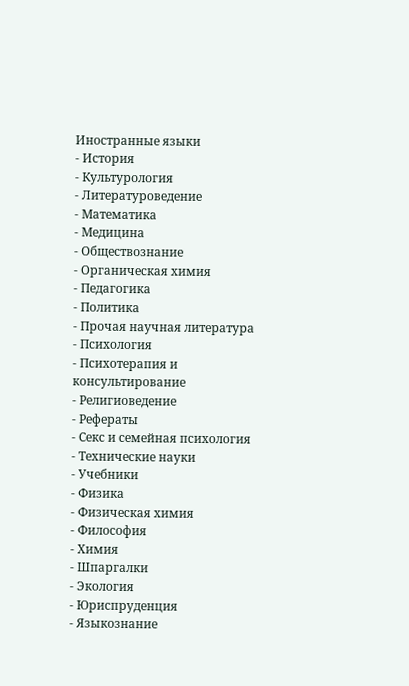Иностранные языки
- История
- Культурология
- Литературоведение
- Математика
- Медицина
- Обществознание
- Органическая химия
- Педагогика
- Политика
- Прочая научная литература
- Психология
- Психотерапия и консультирование
- Религиоведение
- Рефераты
- Секс и семейная психология
- Технические науки
- Учебники
- Физика
- Физическая химия
- Философия
- Химия
- Шпаргалки
- Экология
- Юриспруденция
- Языкознание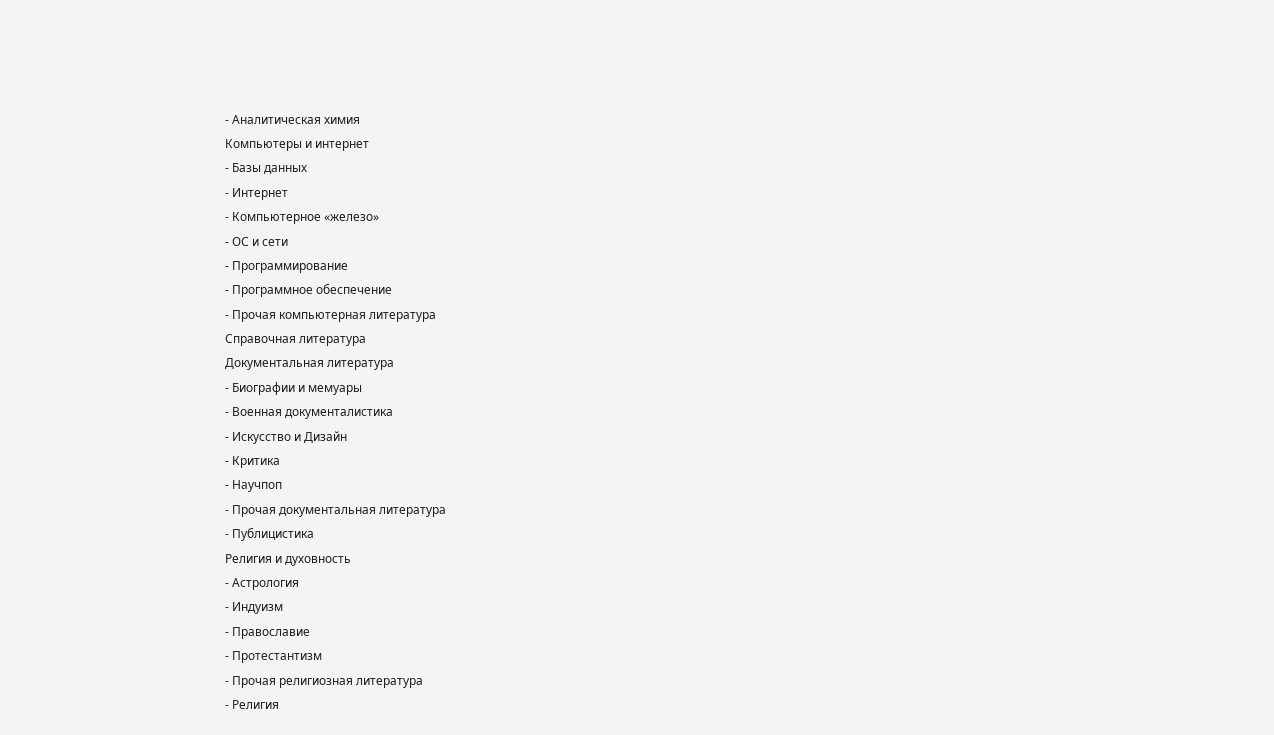- Аналитическая химия
Компьютеры и интернет
- Базы данных
- Интернет
- Компьютерное «железо»
- ОС и сети
- Программирование
- Программное обеспечение
- Прочая компьютерная литература
Справочная литература
Документальная литература
- Биографии и мемуары
- Военная документалистика
- Искусство и Дизайн
- Критика
- Научпоп
- Прочая документальная литература
- Публицистика
Религия и духовность
- Астрология
- Индуизм
- Православие
- Протестантизм
- Прочая религиозная литература
- Религия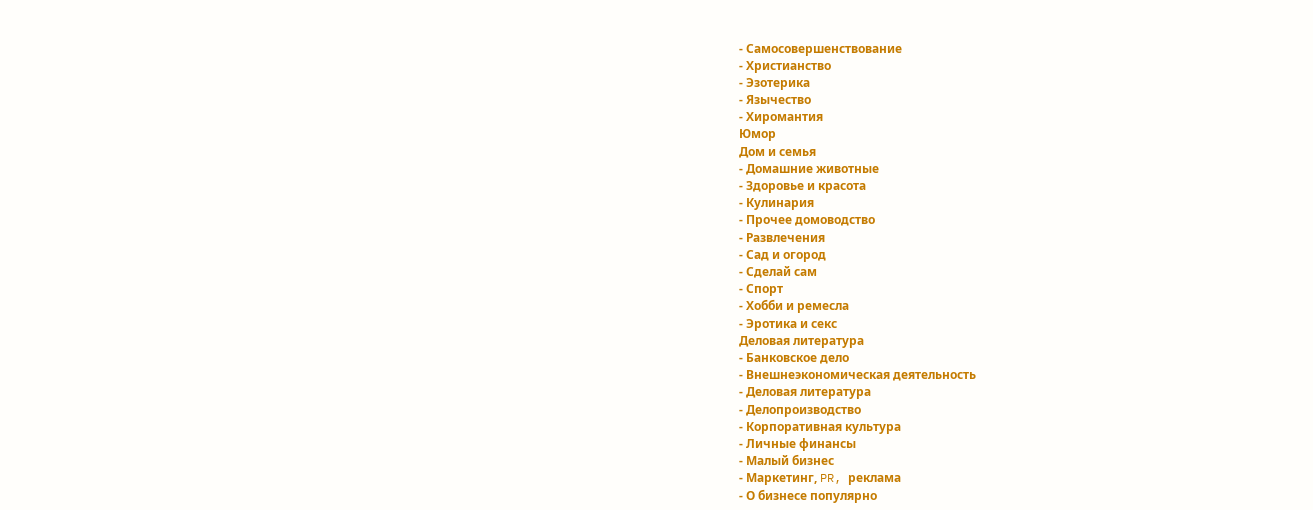- Самосовершенствование
- Христианство
- Эзотерика
- Язычество
- Хиромантия
Юмор
Дом и семья
- Домашние животные
- Здоровье и красота
- Кулинария
- Прочее домоводство
- Развлечения
- Сад и огород
- Сделай сам
- Спорт
- Хобби и ремесла
- Эротика и секс
Деловая литература
- Банковское дело
- Внешнеэкономическая деятельность
- Деловая литература
- Делопроизводство
- Корпоративная культура
- Личные финансы
- Малый бизнес
- Маркетинг, PR, реклама
- О бизнесе популярно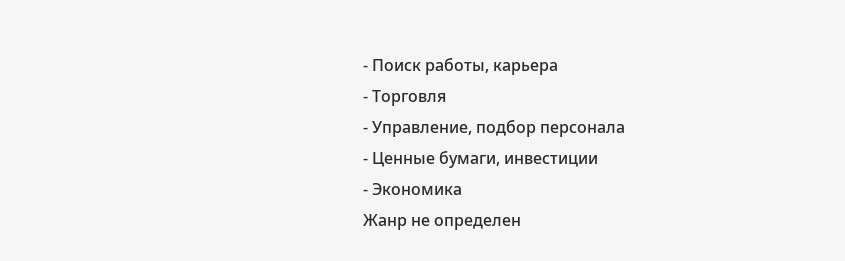- Поиск работы, карьера
- Торговля
- Управление, подбор персонала
- Ценные бумаги, инвестиции
- Экономика
Жанр не определен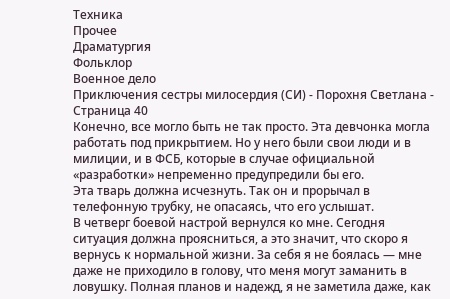Техника
Прочее
Драматургия
Фольклор
Военное дело
Приключения сестры милосердия (СИ) - Порохня Светлана - Страница 40
Конечно, все могло быть не так просто. Эта девчонка могла работать под прикрытием. Но у него были свои люди и в милиции, и в ФСБ, которые в случае официальной «разработки» непременно предупредили бы его.
Эта тварь должна исчезнуть. Так он и прорычал в телефонную трубку, не опасаясь, что его услышат.
В четверг боевой настрой вернулся ко мне. Сегодня ситуация должна проясниться, а это значит, что скоро я вернусь к нормальной жизни. За себя я не боялась — мне даже не приходило в голову, что меня могут заманить в ловушку. Полная планов и надежд, я не заметила даже, как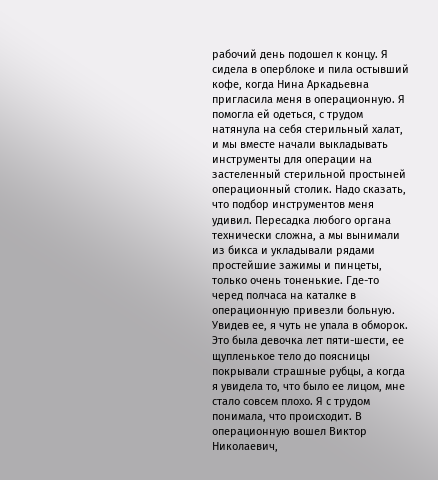рабочий день подошел к концу. Я сидела в оперблоке и пила остывший кофе, когда Нина Аркадьевна пригласила меня в операционную. Я помогла ей одеться, с трудом натянула на себя стерильный халат, и мы вместе начали выкладывать инструменты для операции на застеленный стерильной простыней операционный столик. Надо сказать, что подбор инструментов меня удивил. Пересадка любого органа технически сложна, а мы вынимали из бикса и укладывали рядами простейшие зажимы и пинцеты, только очень тоненькие. Где-то черед полчаса на каталке в операционную привезли больную. Увидев ее, я чуть не упала в обморок. Это была девочка лет пяти-шести, ее щупленькое тело до поясницы покрывали страшные рубцы, а когда я увидела то, что было ее лицом, мне стало совсем плохо. Я с трудом понимала, что происходит. В операционную вошел Виктор Николаевич,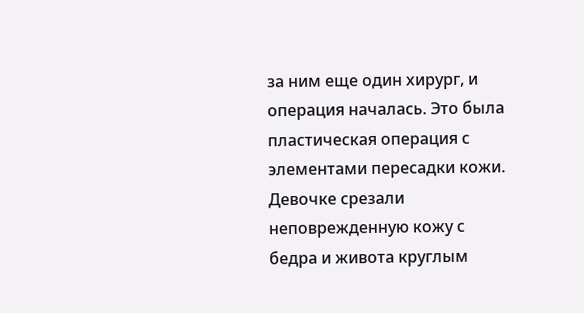за ним еще один хирург, и операция началась. Это была пластическая операция с элементами пересадки кожи. Девочке срезали неповрежденную кожу с бедра и живота круглым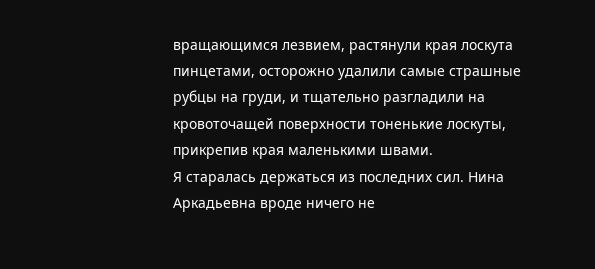вращающимся лезвием, растянули края лоскута пинцетами, осторожно удалили самые страшные рубцы на груди, и тщательно разгладили на кровоточащей поверхности тоненькие лоскуты, прикрепив края маленькими швами.
Я старалась держаться из последних сил. Нина Аркадьевна вроде ничего не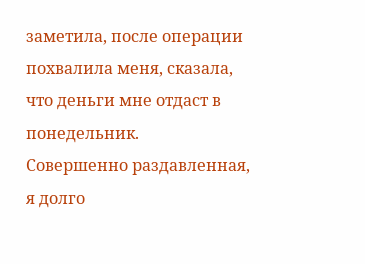заметила, после операции похвалила меня, сказала, что деньги мне отдаст в понедельник.
Совершенно раздавленная, я долго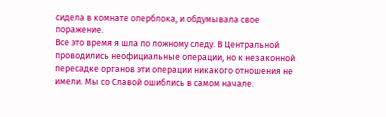сидела в комнате оперблока, и обдумывала свое поражение.
Все это время я шла по ложному следу. В Центральной проводились неофициальные операции, но к незаконной пересадке органов эти операции никакого отношения не имели. Мы со Славой ошиблись в самом начале.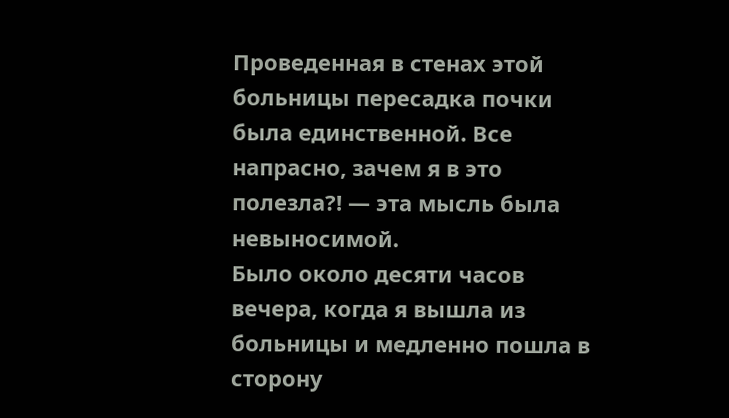Проведенная в стенах этой больницы пересадка почки была единственной. Все напрасно, зачем я в это полезла?! — эта мысль была невыносимой.
Было около десяти часов вечера, когда я вышла из больницы и медленно пошла в сторону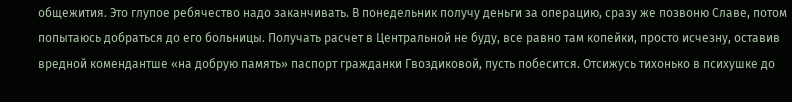общежития. Это глупое ребячество надо заканчивать. В понедельник получу деньги за операцию, сразу же позвоню Славе, потом попытаюсь добраться до его больницы. Получать расчет в Центральной не буду, все равно там копейки, просто исчезну, оставив вредной комендантше «на добрую память» паспорт гражданки Гвоздиковой, пусть побесится. Отсижусь тихонько в психушке до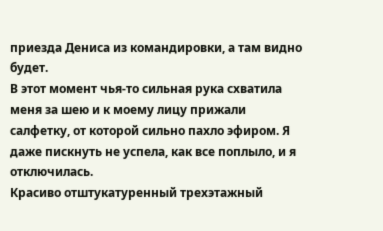приезда Дениса из командировки, а там видно будет.
В этот момент чья-то сильная рука схватила меня за шею и к моему лицу прижали салфетку, от которой сильно пахло эфиром. Я даже пискнуть не успела, как все поплыло, и я отключилась.
Красиво отштукатуренный трехэтажный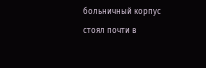больничный корпус стоял почти в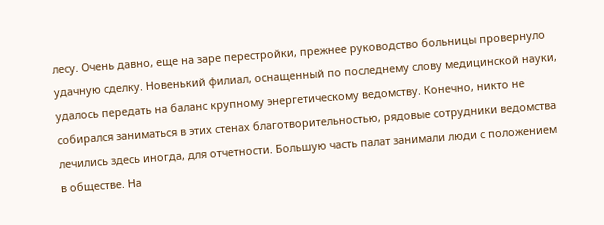лесу. Очень давно, еще на заре перестройки, прежнее руководство больницы провернуло удачную сделку. Новенький филиал, оснащенный по последнему слову медицинской науки, удалось передать на баланс крупному энергетическому ведомству. Конечно, никто не собирался заниматься в этих стенах благотворительностью, рядовые сотрудники ведомства лечились здесь иногда, для отчетности. Большую часть палат занимали люди с положением в обществе. На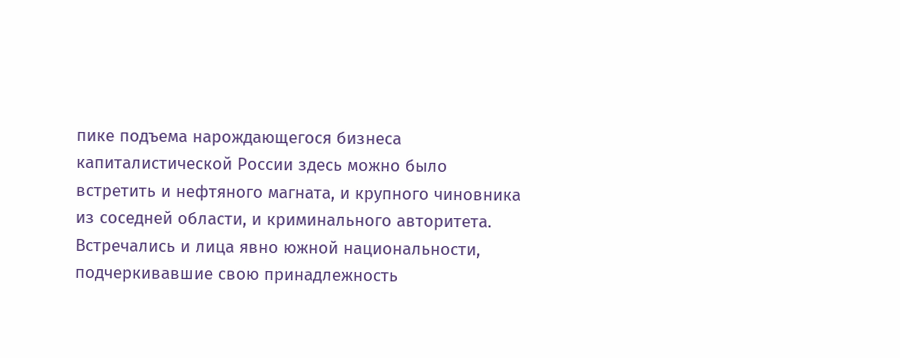пике подъема нарождающегося бизнеса капиталистической России здесь можно было встретить и нефтяного магната, и крупного чиновника из соседней области, и криминального авторитета.
Встречались и лица явно южной национальности, подчеркивавшие свою принадлежность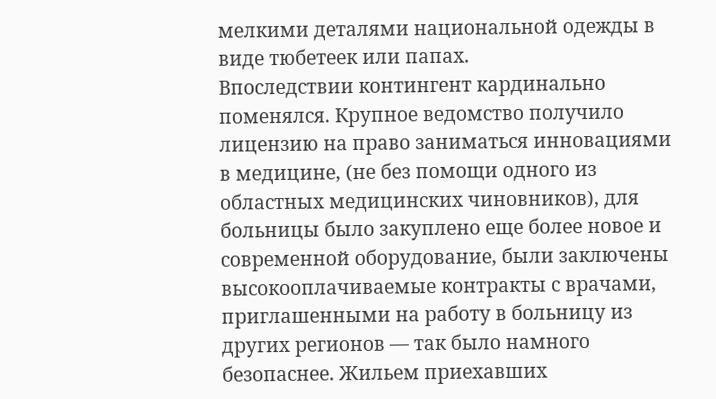мелкими деталями национальной одежды в виде тюбетеек или папах.
Впоследствии контингент кардинально поменялся. Крупное ведомство получило лицензию на право заниматься инновациями в медицине, (не без помощи одного из областных медицинских чиновников), для больницы было закуплено еще более новое и современной оборудование, были заключены высокооплачиваемые контракты с врачами, приглашенными на работу в больницу из других регионов — так было намного безопаснее. Жильем приехавших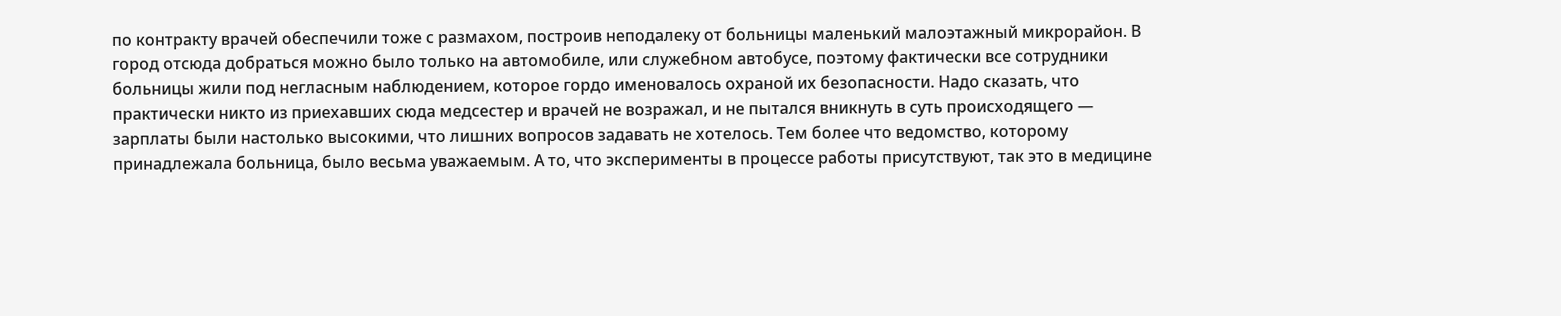по контракту врачей обеспечили тоже с размахом, построив неподалеку от больницы маленький малоэтажный микрорайон. В город отсюда добраться можно было только на автомобиле, или служебном автобусе, поэтому фактически все сотрудники больницы жили под негласным наблюдением, которое гордо именовалось охраной их безопасности. Надо сказать, что практически никто из приехавших сюда медсестер и врачей не возражал, и не пытался вникнуть в суть происходящего — зарплаты были настолько высокими, что лишних вопросов задавать не хотелось. Тем более что ведомство, которому принадлежала больница, было весьма уважаемым. А то, что эксперименты в процессе работы присутствуют, так это в медицине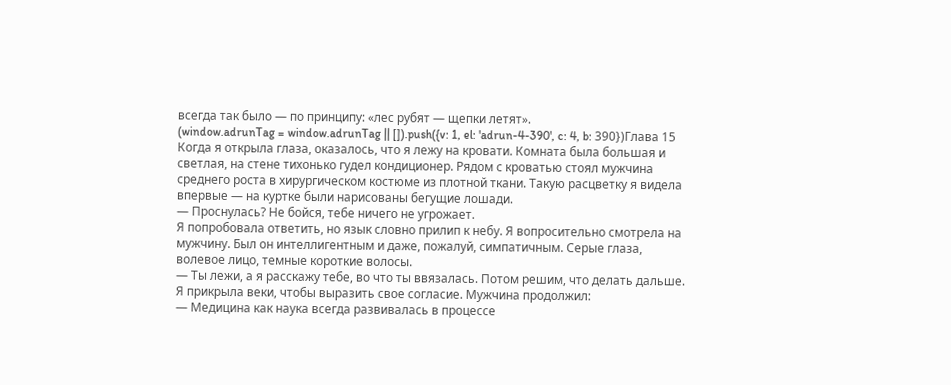всегда так было — по принципу: «лес рубят — щепки летят».
(window.adrunTag = window.adrunTag || []).push({v: 1, el: 'adrun-4-390', c: 4, b: 390})Глава 15
Когда я открыла глаза, оказалось, что я лежу на кровати. Комната была большая и светлая, на стене тихонько гудел кондиционер. Рядом с кроватью стоял мужчина среднего роста в хирургическом костюме из плотной ткани. Такую расцветку я видела впервые — на куртке были нарисованы бегущие лошади.
— Проснулась? Не бойся, тебе ничего не угрожает.
Я попробовала ответить, но язык словно прилип к небу. Я вопросительно смотрела на мужчину. Был он интеллигентным и даже, пожалуй, симпатичным. Серые глаза, волевое лицо, темные короткие волосы.
— Ты лежи, а я расскажу тебе, во что ты ввязалась. Потом решим, что делать дальше.
Я прикрыла веки, чтобы выразить свое согласие. Мужчина продолжил:
— Медицина как наука всегда развивалась в процессе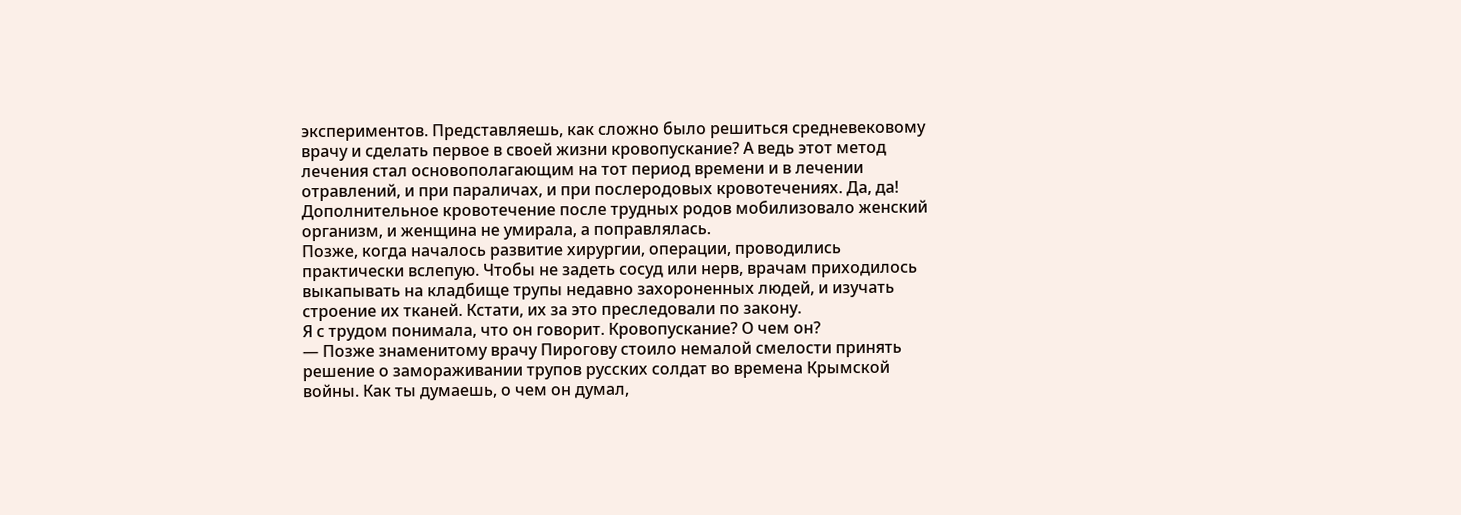экспериментов. Представляешь, как сложно было решиться средневековому врачу и сделать первое в своей жизни кровопускание? А ведь этот метод лечения стал основополагающим на тот период времени и в лечении отравлений, и при параличах, и при послеродовых кровотечениях. Да, да! Дополнительное кровотечение после трудных родов мобилизовало женский организм, и женщина не умирала, а поправлялась.
Позже, когда началось развитие хирургии, операции, проводились практически вслепую. Чтобы не задеть сосуд или нерв, врачам приходилось выкапывать на кладбище трупы недавно захороненных людей, и изучать строение их тканей. Кстати, их за это преследовали по закону.
Я с трудом понимала, что он говорит. Кровопускание? О чем он?
— Позже знаменитому врачу Пирогову стоило немалой смелости принять решение о замораживании трупов русских солдат во времена Крымской войны. Как ты думаешь, о чем он думал,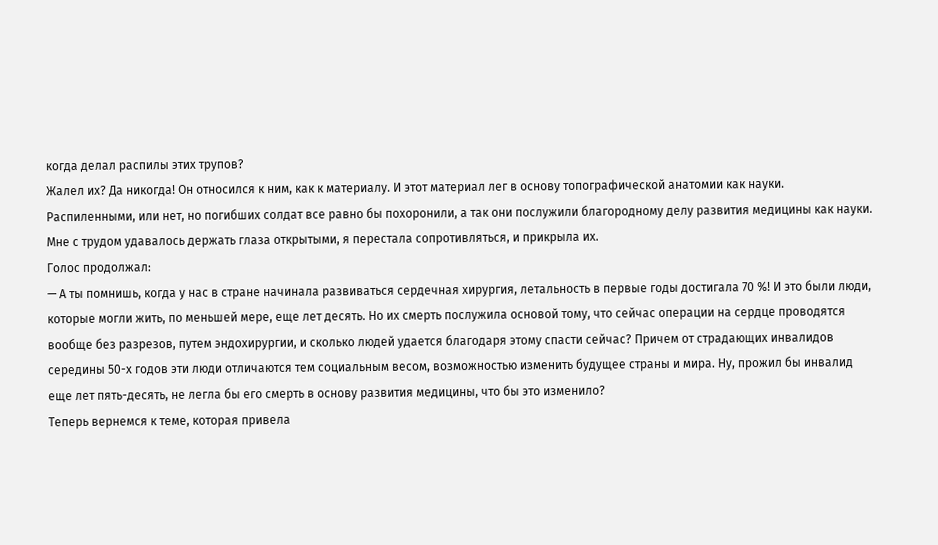когда делал распилы этих трупов?
Жалел их? Да никогда! Он относился к ним, как к материалу. И этот материал лег в основу топографической анатомии как науки. Распиленными, или нет, но погибших солдат все равно бы похоронили, а так они послужили благородному делу развития медицины как науки.
Мне с трудом удавалось держать глаза открытыми, я перестала сопротивляться, и прикрыла их.
Голос продолжал:
— А ты помнишь, когда у нас в стране начинала развиваться сердечная хирургия, летальность в первые годы достигала 70 %! И это были люди, которые могли жить, по меньшей мере, еще лет десять. Но их смерть послужила основой тому, что сейчас операции на сердце проводятся вообще без разрезов, путем эндохирургии, и сколько людей удается благодаря этому спасти сейчас? Причем от страдающих инвалидов середины 50-х годов эти люди отличаются тем социальным весом, возможностью изменить будущее страны и мира. Ну, прожил бы инвалид еще лет пять-десять, не легла бы его смерть в основу развития медицины, что бы это изменило?
Теперь вернемся к теме, которая привела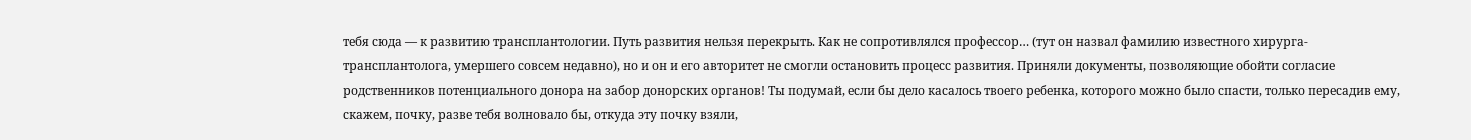тебя сюда — к развитию трансплантологии. Путь развития нельзя перекрыть. Как не сопротивлялся профессор… (тут он назвал фамилию известного хирурга-трансплантолога, умершего совсем недавно), но и он и его авторитет не смогли остановить процесс развития. Приняли документы, позволяющие обойти согласие родственников потенциального донора на забор донорских органов! Ты подумай, если бы дело касалось твоего ребенка, которого можно было спасти, только пересадив ему, скажем, почку, разве тебя волновало бы, откуда эту почку взяли,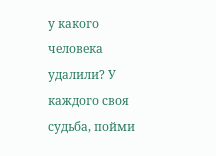у какого человека удалили? У каждого своя судьба, пойми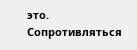это. Сопротивляться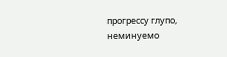прогрессу глупо, неминуемо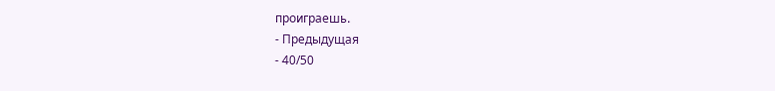проиграешь.
- Предыдущая
- 40/50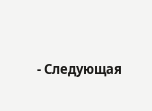- Следующая